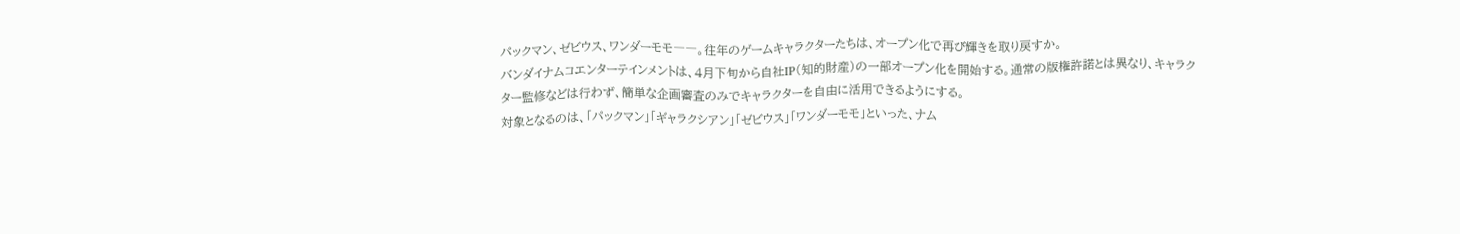パックマン、ゼビウス、ワンダーモモ――。往年のゲームキャラクターたちは、オープン化で再び輝きを取り戻すか。
バンダイナムコエンターテインメントは、4月下旬から自社IP(知的財産)の一部オープン化を開始する。通常の版権許諾とは異なり、キャラクター監修などは行わず、簡単な企画審査のみでキャラクターを自由に活用できるようにする。
対象となるのは、「パックマン」「ギャラクシアン」「ゼビウス」「ワンダーモモ」といった、ナム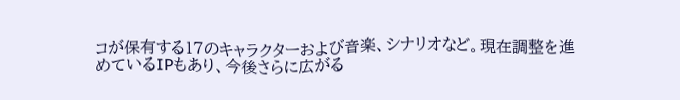コが保有する17のキャラクターおよび音楽、シナリオなど。現在調整を進めているIPもあり、今後さらに広がる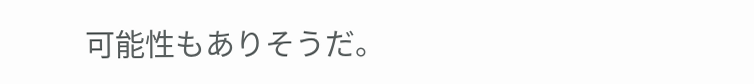可能性もありそうだ。